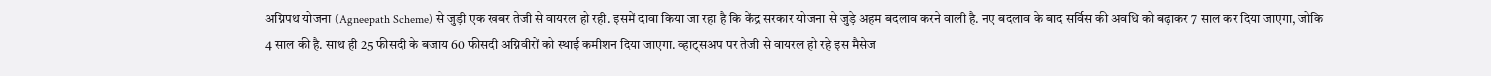अग्निपथ योजना (Agneepath Scheme) से जुड़ी एक खबर तेजी से वायरल हो रही. इसमें दावा किया जा रहा है कि केंद्र सरकार योजना से जुड़े अहम बदलाव करने वाली है. नए बदलाव के बाद सर्विस की अवधि को बढ़ाकर 7 साल कर दिया जाएगा, जोकि 4 साल की है. साथ ही 25 फीसदी के बजाय 60 फीसदी अग्निवीरों को स्थाई कमीशन दिया जाएगा. व्हाट्सअप पर तेजी से वायरल हो रहे इस मैसेज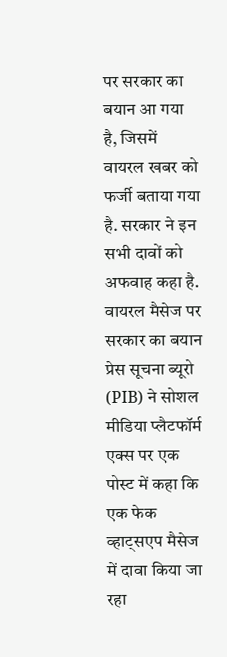पर सरकार का बयान आ गया है, जिसमें वायरल खबर को फर्जी बताया गया है. सरकार ने इन सभी दावों को अफवाह कहा है.
वायरल मैसेज पर सरकार का बयान
प्रेस सूचना ब्यूरो (PIB) ने सोशल मीडिया प्लैटफॉर्म एक्स पर एक पोस्ट में कहा कि एक फेक व्हाट्सएप मैसेज में दावा किया जा रहा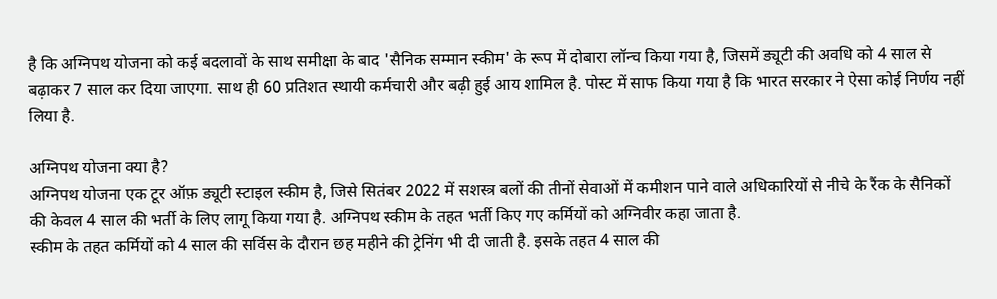है कि अग्निपथ योजना को कई बदलावों के साथ समीक्षा के बाद 'सैनिक सम्मान स्कीम' के रूप में दोबारा लॉन्च किया गया है, जिसमें ड्यूटी की अवधि को 4 साल से बढ़ाकर 7 साल कर दिया जाएगा. साथ ही 60 प्रतिशत स्थायी कर्मचारी और बढ़ी हुई आय शामिल है. पोस्ट में साफ किया गया है कि भारत सरकार ने ऐसा कोई निर्णय नहीं लिया है.

अग्निपथ योजना क्या है?
अग्निपथ योजना एक टूर ऑफ़ ड्यूटी स्टाइल स्कीम है, जिसे सितंबर 2022 में सशस्त्र बलों की तीनों सेवाओं में कमीशन पाने वाले अधिकारियों से नीचे के रैंक के सैनिकों की केवल 4 साल की भर्ती के लिए लागू किया गया है. अग्निपथ स्कीम के तहत भर्ती किए गए कर्मियों को अग्निवीर कहा जाता है.
स्कीम के तहत कर्मियों को 4 साल की सर्विस के दौरान छह महीने की ट्रेनिंग भी दी जाती है. इसके तहत 4 साल की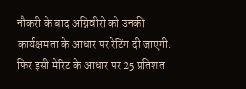नौकरी के बाद अग्निवीरो को उनकी कार्यक्षमता के आधार पर रेटिंग दी जाएगी. फिर इसी मेरिट के आधार पर 25 प्रतिशत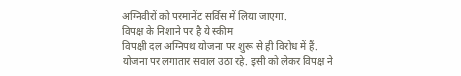अग्निवीरों को परमानेंट सर्विस में लिया जाएगा.
विपक्ष के निशाने पर है ये स्कीम
विपक्षी दल अग्निपथ योजना पर शुरू से ही विरोध में हैं. योजना पर लगातार सवाल उठा रहे. इसी को लेकर विपक्ष ने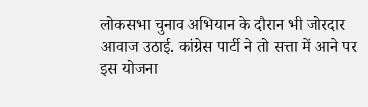लोकसभा चुनाव अभियान के दौरान भी जोरदार आवाज उठाई. कांग्रेस पार्टी ने तो सत्ता में आने पर इस योजना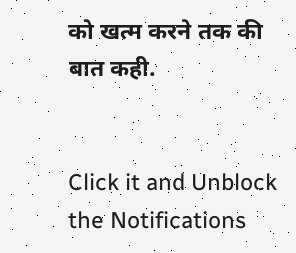को खत्म करने तक की बात कही.


Click it and Unblock the Notifications